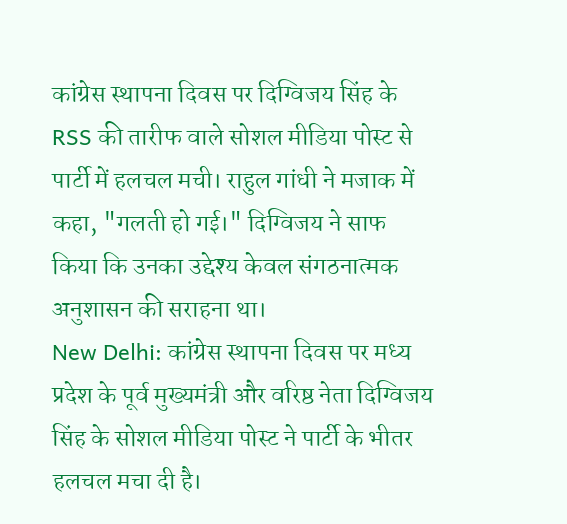कांग्रेस स्थापना दिवस पर दिग्विजय सिंह के RSS की तारीफ वाले सोशल मीडिया पोस्ट से पार्टी में हलचल मची। राहुल गांधी ने मजाक में कहा, "गलती हो गई।" दिग्विजय ने साफ किया कि उनका उद्देश्य केवल संगठनात्मक अनुशासन की सराहना था।
New Delhi: कांग्रेस स्थापना दिवस पर मध्य प्रदेश के पूर्व मुख्यमंत्री और वरिष्ठ नेता दिग्विजय सिंह के सोशल मीडिया पोस्ट ने पार्टी के भीतर हलचल मचा दी है।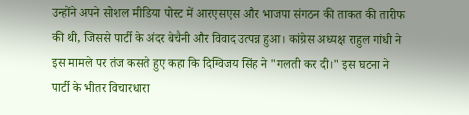उन्होंने अपने सोशल मीडिया पोस्ट में आरएसएस और भाजपा संगठन की ताकत की तारीफ की थी, जिससे पार्टी के अंदर बेचैनी और विवाद उत्पन्न हुआ। कांग्रेस अध्यक्ष राहुल गांधी ने इस मामले पर तंज कसते हुए कहा कि दिग्विजय सिंह ने "गलती कर दी।" इस घटना ने पार्टी के भीतर विचारधारा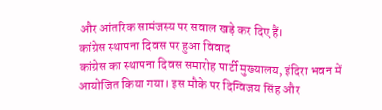और आंतरिक सामंजस्य पर सवाल खड़े कर दिए हैं।
कांग्रेस स्थापना दिवस पर हुआ विवाद
कांग्रेस का स्थापना दिवस समारोह पार्टी मुख्यालय, इंदिरा भवन में आयोजित किया गया। इस मौके पर दिग्विजय सिंह और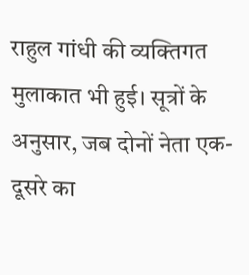राहुल गांधी की व्यक्तिगत मुलाकात भी हुई। सूत्रों के अनुसार, जब दोनों नेता एक-दूसरे का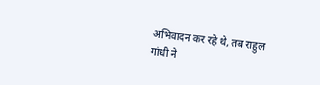अभिवादन कर रहे थे, तब राहुल गांधी ने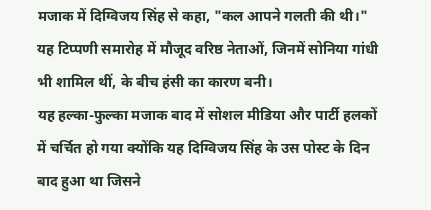मजाक में दिग्विजय सिंह से कहा, "कल आपने गलती की थी।" यह टिप्पणी समारोह में मौजूद वरिष्ठ नेताओं, जिनमें सोनिया गांधी भी शामिल थीं, के बीच हंसी का कारण बनी।
यह हल्का-फुल्का मजाक बाद में सोशल मीडिया और पार्टी हलकों में चर्चित हो गया क्योंकि यह दिग्विजय सिंह के उस पोस्ट के दिन बाद हुआ था जिसने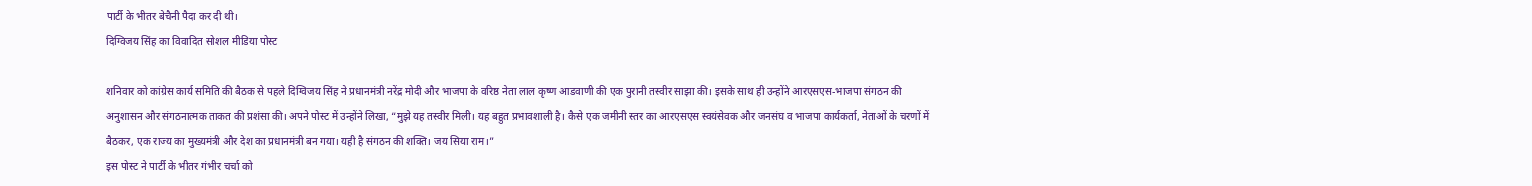पार्टी के भीतर बेचैनी पैदा कर दी थी।
दिग्विजय सिंह का विवादित सोशल मीडिया पोस्ट

शनिवार को कांग्रेस कार्य समिति की बैठक से पहले दिग्विजय सिंह ने प्रधानमंत्री नरेंद्र मोदी और भाजपा के वरिष्ठ नेता लाल कृष्ण आडवाणी की एक पुरानी तस्वीर साझा की। इसके साथ ही उन्होंने आरएसएस-भाजपा संगठन की अनुशासन और संगठनात्मक ताकत की प्रशंसा की। अपने पोस्ट में उन्होंने लिखा, “मुझे यह तस्वीर मिली। यह बहुत प्रभावशाली है। कैसे एक जमीनी स्तर का आरएसएस स्वयंसेवक और जनसंघ व भाजपा कार्यकर्ता, नेताओं के चरणों में बैठकर, एक राज्य का मुख्यमंत्री और देश का प्रधानमंत्री बन गया। यही है संगठन की शक्ति। जय सिया राम।”
इस पोस्ट ने पार्टी के भीतर गंभीर चर्चा को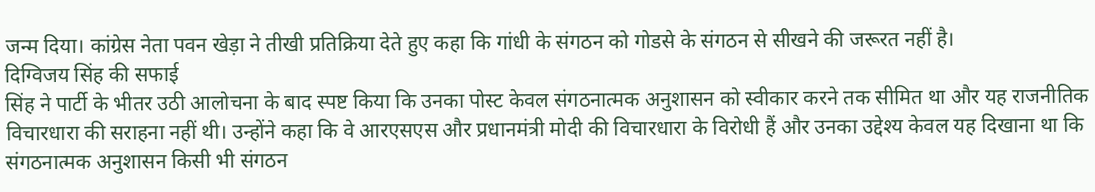जन्म दिया। कांग्रेस नेता पवन खेड़ा ने तीखी प्रतिक्रिया देते हुए कहा कि गांधी के संगठन को गोडसे के संगठन से सीखने की जरूरत नहीं है।
दिग्विजय सिंह की सफाई
सिंह ने पार्टी के भीतर उठी आलोचना के बाद स्पष्ट किया कि उनका पोस्ट केवल संगठनात्मक अनुशासन को स्वीकार करने तक सीमित था और यह राजनीतिक विचारधारा की सराहना नहीं थी। उन्होंने कहा कि वे आरएसएस और प्रधानमंत्री मोदी की विचारधारा के विरोधी हैं और उनका उद्देश्य केवल यह दिखाना था कि संगठनात्मक अनुशासन किसी भी संगठन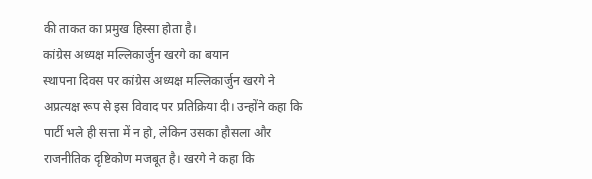की ताकत का प्रमुख हिस्सा होता है।
कांग्रेस अध्यक्ष मल्लिकार्जुन खरगे का बयान
स्थापना दिवस पर कांग्रेस अध्यक्ष मल्लिकार्जुन खरगे ने अप्रत्यक्ष रूप से इस विवाद पर प्रतिक्रिया दी। उन्होंने कहा कि पार्टी भले ही सत्ता में न हो, लेकिन उसका हौसला और राजनीतिक दृष्टिकोण मजबूत है। खरगे ने कहा कि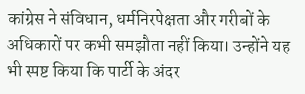कांग्रेस ने संविधान, धर्मनिरपेक्षता और गरीबों के अधिकारों पर कभी समझौता नहीं किया। उन्होंने यह भी स्पष्ट किया कि पार्टी के अंदर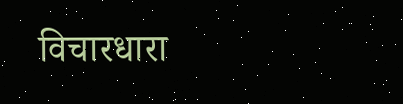विचारधारा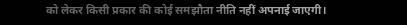को लेकर किसी प्रकार की कोई समझौता नीति नहीं अपनाई जाएगी।